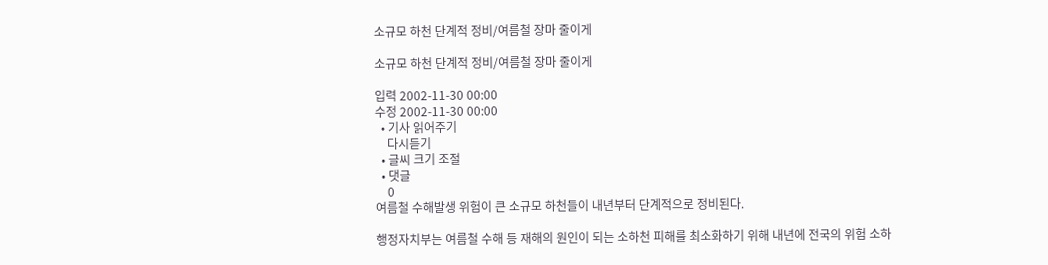소규모 하천 단계적 정비/여름철 장마 줄이게

소규모 하천 단계적 정비/여름철 장마 줄이게

입력 2002-11-30 00:00
수정 2002-11-30 00:00
  • 기사 읽어주기
    다시듣기
  • 글씨 크기 조절
  • 댓글
    0
여름철 수해발생 위험이 큰 소규모 하천들이 내년부터 단계적으로 정비된다.

행정자치부는 여름철 수해 등 재해의 원인이 되는 소하천 피해를 최소화하기 위해 내년에 전국의 위험 소하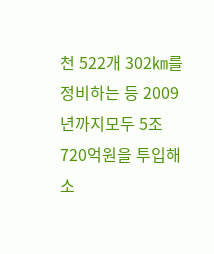천 522개 302㎞를 정비하는 등 2009년까지모두 5조 720억원을 투입해 소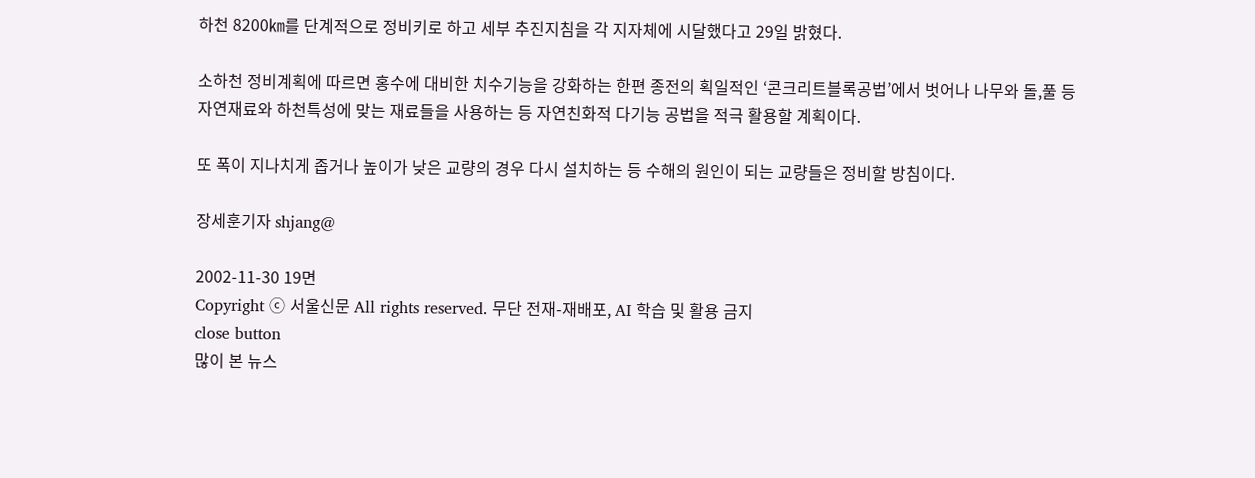하천 8200㎞를 단계적으로 정비키로 하고 세부 추진지침을 각 지자체에 시달했다고 29일 밝혔다.

소하천 정비계획에 따르면 홍수에 대비한 치수기능을 강화하는 한편 종전의 획일적인 ‘콘크리트블록공법’에서 벗어나 나무와 돌,풀 등 자연재료와 하천특성에 맞는 재료들을 사용하는 등 자연친화적 다기능 공법을 적극 활용할 계획이다.

또 폭이 지나치게 좁거나 높이가 낮은 교량의 경우 다시 설치하는 등 수해의 원인이 되는 교량들은 정비할 방침이다.

장세훈기자 shjang@

2002-11-30 19면
Copyright ⓒ 서울신문 All rights reserved. 무단 전재-재배포, AI 학습 및 활용 금지
close button
많이 본 뉴스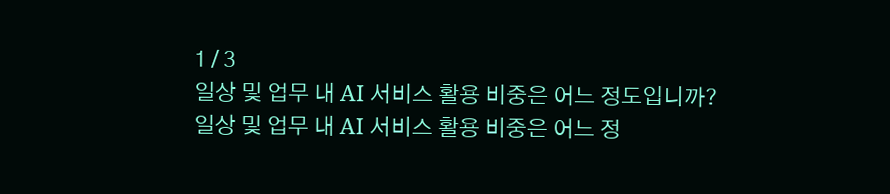1 / 3
일상 및 업무 내 AI 서비스 활용 비중은 어느 정도입니까?
일상 및 업무 내 AI 서비스 활용 비중은 어느 정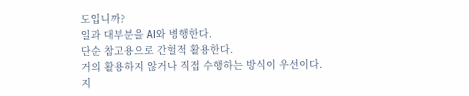도입니까?
일과 대부분을 AI와 병행한다.
단순 참고용으로 간헐적 활용한다.
거의 활용하지 않거나 직접 수행하는 방식이 우선이다.
지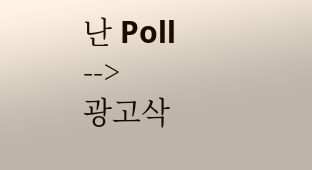난 Poll
-->
광고삭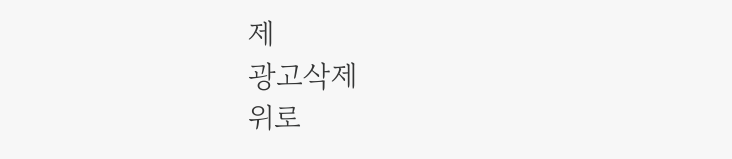제
광고삭제
위로